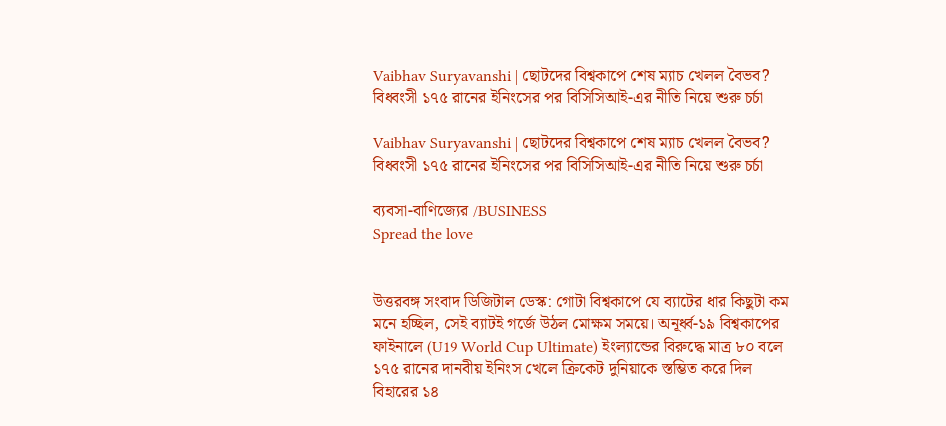Vaibhav Suryavanshi | ছোটদের বিশ্বকাপে শেষ ম্যাচ খেলল বৈভব? বিধ্বংসী ১৭৫ রানের ইনিংসের পর বিসিসিআই-এর নীতি নিয়ে শুরু চর্চা

Vaibhav Suryavanshi | ছোটদের বিশ্বকাপে শেষ ম্যাচ খেলল বৈভব? বিধ্বংসী ১৭৫ রানের ইনিংসের পর বিসিসিআই-এর নীতি নিয়ে শুরু চর্চা

ব্যবসা-বাণিজ্যের /BUSINESS
Spread the love


উত্তরবঙ্গ সংবাদ ডিজিটাল ডেস্ক: গোটা বিশ্বকাপে যে ব্যাটের ধার কিছুটা কম মনে হচ্ছিল, সেই ব্যাটই গর্জে উঠল মোক্ষম সময়ে। অনূর্ধ্ব-১৯ বিশ্বকাপের ফাইনালে (U19 World Cup Ultimate) ইংল্যান্ডের বিরুদ্ধে মাত্র ৮০ বলে ১৭৫ রানের দানবীয় ইনিংস খেলে ক্রিকেট দুনিয়াকে স্তম্ভিত করে দিল বিহারের ১৪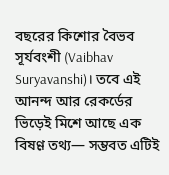বছরের কিশোর বৈভব সূর্যবংশী (Vaibhav Suryavanshi)। তবে এই আনন্দ আর রেকর্ডের ভিড়েই মিশে আছে এক বিষণ্ণ তথ্য— সম্ভবত এটিই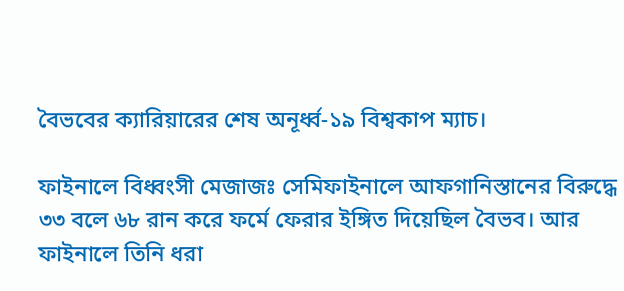বৈভবের ক্যারিয়ারের শেষ অনূর্ধ্ব-১৯ বিশ্বকাপ ম্যাচ।

ফাইনালে বিধ্বংসী মেজাজঃ সেমিফাইনালে আফগানিস্তানের বিরুদ্ধে ৩৩ বলে ৬৮ রান করে ফর্মে ফেরার ইঙ্গিত দিয়েছিল বৈভব। আর ফাইনালে তিনি ধরা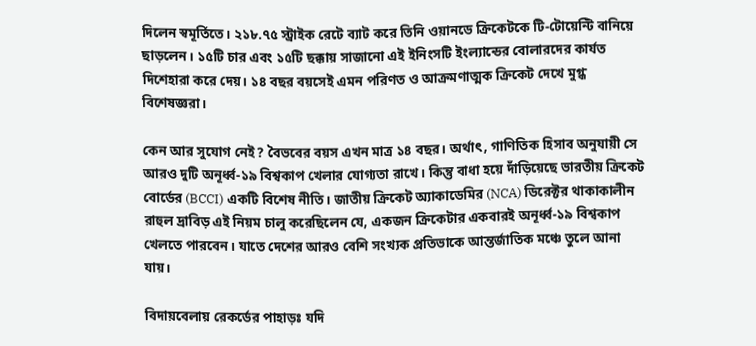দিলেন স্বমূর্তিতে। ২১৮.৭৫ স্ট্রাইক রেটে ব্যাট করে তিনি ওয়ানডে ক্রিকেটকে টি-টোয়েন্টি বানিয়ে ছাড়লেন। ১৫টি চার এবং ১৫টি ছক্কায় সাজানো এই ইনিংসটি ইংল্যান্ডের বোলারদের কার্যত দিশেহারা করে দেয়। ১৪ বছর বয়সেই এমন পরিণত ও আক্রমণাত্মক ক্রিকেট দেখে মুগ্ধ বিশেষজ্ঞরা।

কেন আর সুযোগ নেই? বৈভবের বয়স এখন মাত্র ১৪ বছর। অর্থাৎ, গাণিতিক হিসাব অনুযায়ী সে আরও দুটি অনূর্ধ্ব-১৯ বিশ্বকাপ খেলার যোগ্যতা রাখে। কিন্তু বাধা হয়ে দাঁড়িয়েছে ভারতীয় ক্রিকেট বোর্ডের (BCCI) একটি বিশেষ নীতি। জাতীয় ক্রিকেট অ্যাকাডেমির (NCA) ডিরেক্টর থাকাকালীন রাহুল দ্রাবিড় এই নিয়ম চালু করেছিলেন যে, একজন ক্রিকেটার একবারই অনূর্ধ্ব-১৯ বিশ্বকাপ খেলতে পারবেন। যাতে দেশের আরও বেশি সংখ্যক প্রতিভাকে আন্তর্জাতিক মঞ্চে তুলে আনা যায়।

বিদায়বেলায় রেকর্ডের পাহাড়ঃ যদি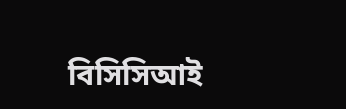বিসিসিআই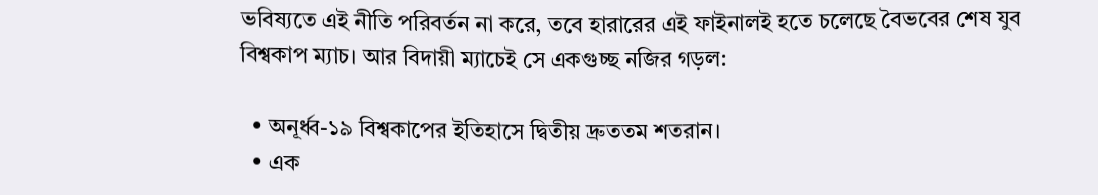ভবিষ্যতে এই নীতি পরিবর্তন না করে, তবে হারারের এই ফাইনালই হতে চলেছে বৈভবের শেষ যুব বিশ্বকাপ ম্যাচ। আর বিদায়ী ম্যাচেই সে একগুচ্ছ নজির গড়ল:

  • অনূর্ধ্ব-১৯ বিশ্বকাপের ইতিহাসে দ্বিতীয় দ্রুততম শতরান।
  • এক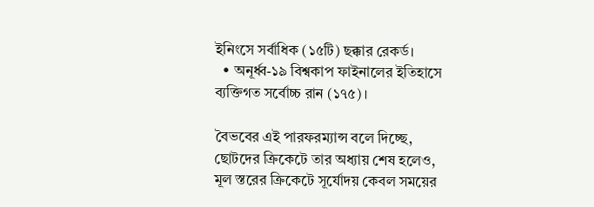ইনিংসে সর্বাধিক (১৫টি) ছক্কার রেকর্ড।
  • অনূর্ধ্ব-১৯ বিশ্বকাপ ফাইনালের ইতিহাসে ব্যক্তিগত সর্বোচ্চ রান (১৭৫)।

বৈভবের এই পারফরম্যান্স বলে দিচ্ছে, ছোটদের ক্রিকেটে তার অধ্যায় শেষ হলেও, মূল স্তরের ক্রিকেটে সূর্যোদয় কেবল সময়ের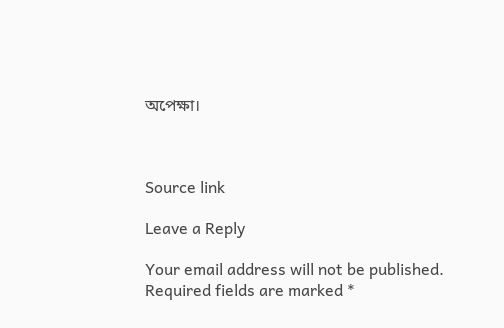অপেক্ষা।



Source link

Leave a Reply

Your email address will not be published. Required fields are marked *